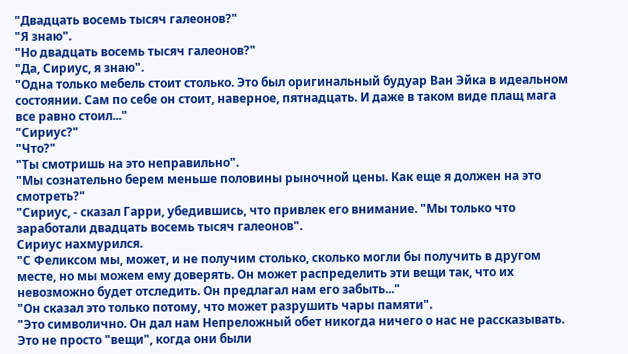"Двадцать восемь тысяч галеонов?"
"Я знаю".
"Но двадцать восемь тысяч галеонов?"
"Да, Сириус, я знаю".
"Одна только мебель стоит столько. Это был оригинальный будуар Ван Эйка в идеальном состоянии. Сам по себе он стоит, наверное, пятнадцать. И даже в таком виде плащ мага все равно стоил..."
"Сириус?"
"Что?"
"Ты смотришь на это неправильно".
"Мы сознательно берем меньше половины рыночной цены. Как еще я должен на это смотреть?"
"Сириус, - сказал Гарри, убедившись, что привлек его внимание. "Мы только что заработали двадцать восемь тысяч галеонов".
Сириус нахмурился.
"С Феликсом мы, может, и не получим столько, сколько могли бы получить в другом месте, но мы можем ему доверять. Он может распределить эти вещи так, что их невозможно будет отследить. Он предлагал нам его забыть..."
"Он сказал это только потому, что может разрушить чары памяти".
"Это символично. Он дал нам Непреложный обет никогда ничего о нас не рассказывать. Это не просто "вещи", когда они были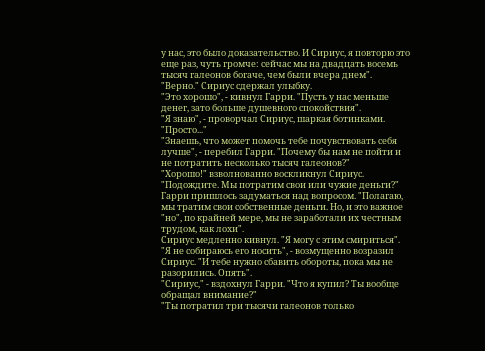у нас, это было доказательство. И Сириус, я повторю это еще раз, чуть громче: сейчас мы на двадцать восемь тысяч галеонов богаче, чем были вчера днем".
"Верно." Сириус сдержал улыбку.
"Это хорошо", - кивнул Гарри. "Пусть у нас меньше денег, зато больше душевного спокойствия".
"Я знаю", - проворчал Сириус, шаркая ботинками. "Просто..."
"Знаешь, что может помочь тебе почувствовать себя лучше", - перебил Гарри. "Почему бы нам не пойти и не потратить несколько тысяч галеонов?"
"Хорошо!" взволнованно воскликнул Сириус. "Подождите. Мы потратим свои или чужие деньги?"
Гарри пришлось задуматься над вопросом. "Полагаю, мы тратим свои собственные деньги. Но, и это важное "но", по крайней мере, мы не заработали их честным трудом, как лохи".
Сириус медленно кивнул. "Я могу с этим смириться".
"Я не собираюсь его носить", - возмущенно возразил Сириус. "И тебе нужно сбавить обороты, пока мы не разорились. Опять".
"Сириус," - вздохнул Гарри. "Что я купил? Ты вообще обращал внимание?"
"Ты потратил три тысячи галеонов только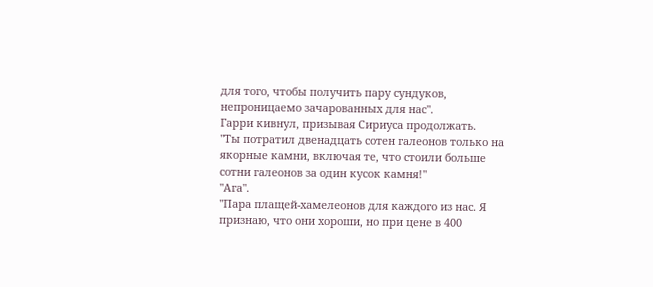для того, чтобы получить пару сундуков, непроницаемо зачарованных для нас".
Гарри кивнул, призывая Сириуса продолжать.
"Ты потратил двенадцать сотен галеонов только на якорные камни, включая те, что стоили больше сотни галеонов за один кусок камня!"
"Ага".
"Пара плащей-хамелеонов для каждого из нас. Я признаю, что они хороши, но при цене в 400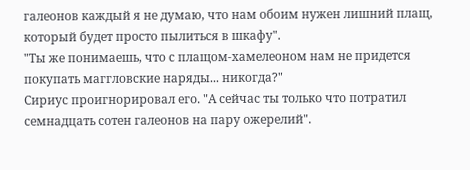галеонов каждый я не думаю, что нам обоим нужен лишний плащ, который будет просто пылиться в шкафу".
"Ты же понимаешь, что с плащом-хамелеоном нам не придется покупать маггловские наряды... никогда?"
Сириус проигнорировал его. "А сейчас ты только что потратил семнадцать сотен галеонов на пару ожерелий".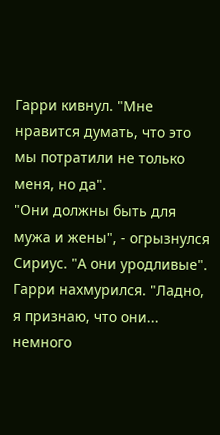Гарри кивнул. "Мне нравится думать, что это мы потратили не только меня, но да".
"Они должны быть для мужа и жены", - огрызнулся Сириус. "А они уродливые".
Гарри нахмурился. "Ладно, я признаю, что они... немного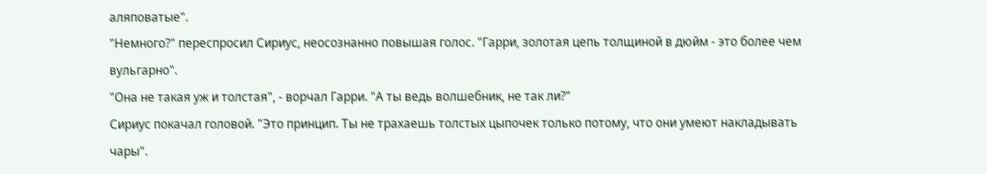аляповатые".
"Немного?" переспросил Сириус, неосознанно повышая голос. "Гарри, золотая цепь толщиной в дюйм - это более чем вульгарно".
"Она не такая уж и толстая", - ворчал Гарри. "А ты ведь волшебник, не так ли?"
Сириус покачал головой. "Это принцип. Ты не трахаешь толстых цыпочек только потому, что они умеют накладывать чары".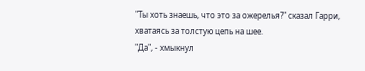"Ты хоть знаешь, что это за ожерелья?" сказал Гарри, хватаясь за толстую цепь на шее.
"Да", - хмыкнул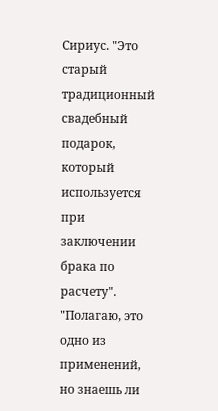Сириус. "Это старый традиционный свадебный подарок, который используется при заключении брака по расчету".
"Полагаю, это одно из применений, но знаешь ли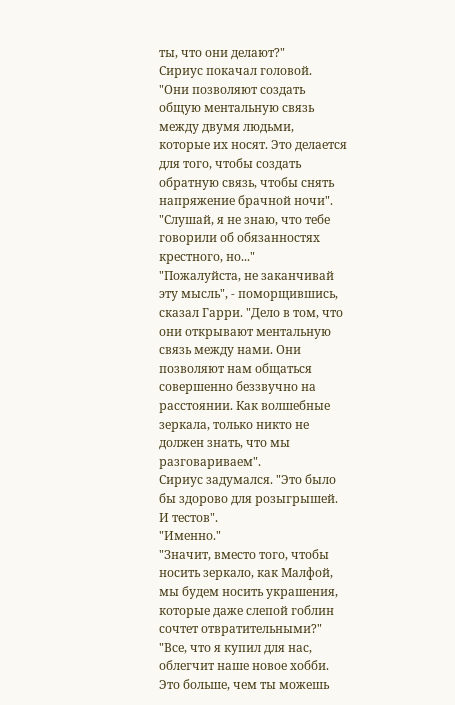ты, что они делают?"
Сириус покачал головой.
"Они позволяют создать общую ментальную связь между двумя людьми, которые их носят. Это делается для того, чтобы создать обратную связь, чтобы снять напряжение брачной ночи".
"Слушай, я не знаю, что тебе говорили об обязанностях крестного, но..."
"Пожалуйста, не заканчивай эту мысль", - поморщившись, сказал Гарри. "Дело в том, что они открывают ментальную связь между нами. Они позволяют нам общаться совершенно беззвучно на расстоянии. Как волшебные зеркала, только никто не должен знать, что мы разговариваем".
Сириус задумался. "Это было бы здорово для розыгрышей. И тестов".
"Именно."
"Значит, вместо того, чтобы носить зеркало, как Малфой, мы будем носить украшения, которые даже слепой гоблин сочтет отвратительными?"
"Все, что я купил для нас, облегчит наше новое хобби. Это больше, чем ты можешь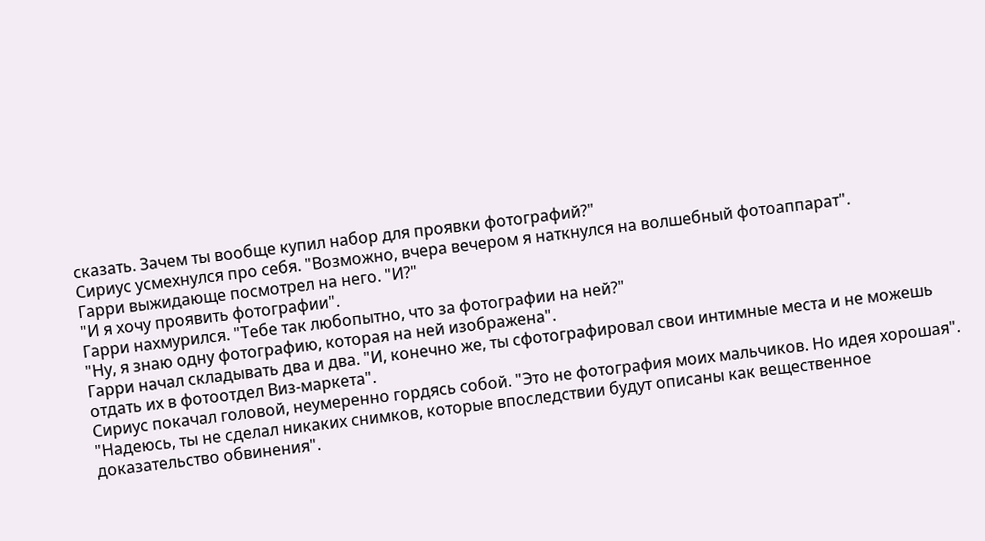сказать. Зачем ты вообще купил набор для проявки фотографий?"
Сириус усмехнулся про себя. "Возможно, вчера вечером я наткнулся на волшебный фотоаппарат".
Гарри выжидающе посмотрел на него. "И?"
"И я хочу проявить фотографии".
Гарри нахмурился. "Тебе так любопытно, что за фотографии на ней?"
"Ну, я знаю одну фотографию, которая на ней изображена".
Гарри начал складывать два и два. "И, конечно же, ты сфотографировал свои интимные места и не можешь отдать их в фотоотдел Виз-маркета".
Сириус покачал головой, неумеренно гордясь собой. "Это не фотография моих мальчиков. Но идея хорошая".
"Надеюсь, ты не сделал никаких снимков, которые впоследствии будут описаны как вещественное доказательство обвинения".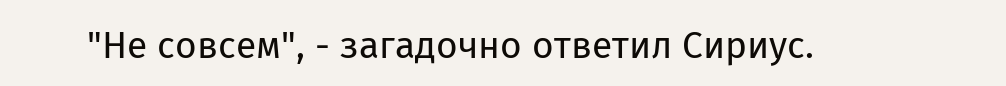"Не совсем", - загадочно ответил Сириус.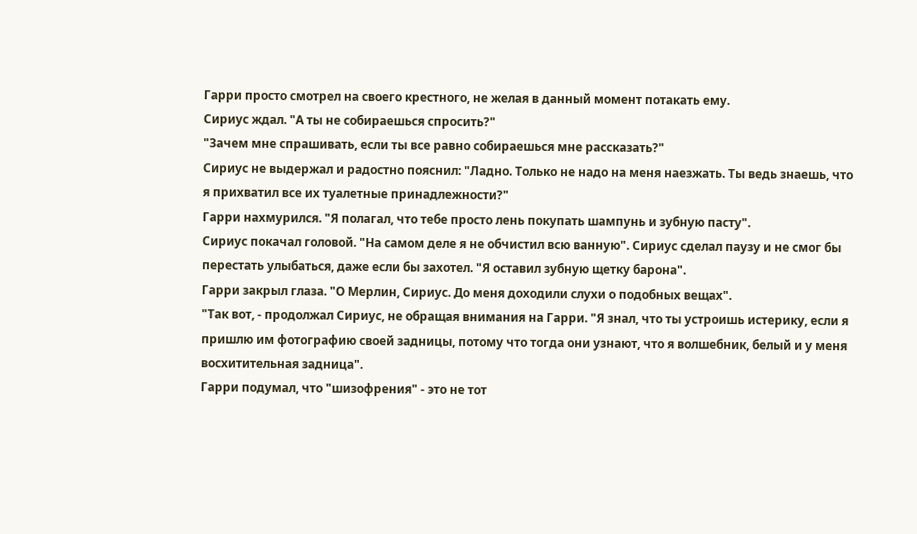Гарри просто смотрел на своего крестного, не желая в данный момент потакать ему.
Сириус ждал. "А ты не собираешься спросить?"
"Зачем мне спрашивать, если ты все равно собираешься мне рассказать?"
Сириус не выдержал и радостно пояснил: "Ладно. Только не надо на меня наезжать. Ты ведь знаешь, что я прихватил все их туалетные принадлежности?"
Гарри нахмурился. "Я полагал, что тебе просто лень покупать шампунь и зубную пасту".
Сириус покачал головой. "На самом деле я не обчистил всю ванную". Сириус сделал паузу и не смог бы перестать улыбаться, даже если бы захотел. "Я оставил зубную щетку барона".
Гарри закрыл глаза. "О Мерлин, Сириус. До меня доходили слухи о подобных вещах".
"Так вот, - продолжал Сириус, не обращая внимания на Гарри. "Я знал, что ты устроишь истерику, если я пришлю им фотографию своей задницы, потому что тогда они узнают, что я волшебник, белый и у меня восхитительная задница".
Гарри подумал, что "шизофрения" - это не тот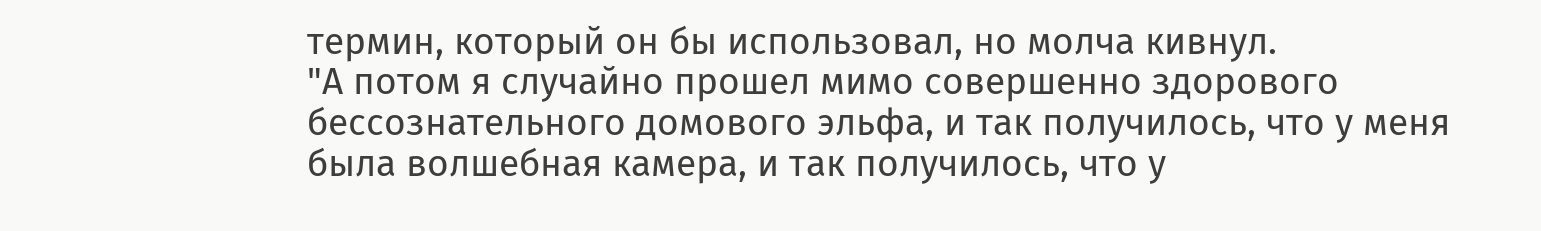термин, который он бы использовал, но молча кивнул.
"А потом я случайно прошел мимо совершенно здорового бессознательного домового эльфа, и так получилось, что у меня была волшебная камера, и так получилось, что у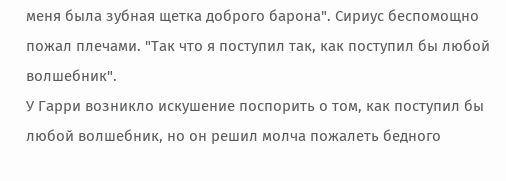меня была зубная щетка доброго барона". Сириус беспомощно пожал плечами. "Так что я поступил так, как поступил бы любой волшебник".
У Гарри возникло искушение поспорить о том, как поступил бы любой волшебник, но он решил молча пожалеть бедного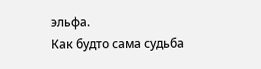эльфа.
Как будто сама судьба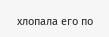хлопала его по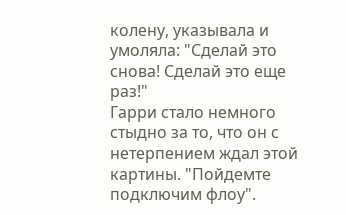колену, указывала и умоляла: "Сделай это снова! Сделай это еще раз!"
Гарри стало немного стыдно за то, что он с нетерпением ждал этой картины. "Пойдемте подключим флоу".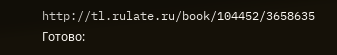http://tl.rulate.ru/book/104452/3658635
Готово: